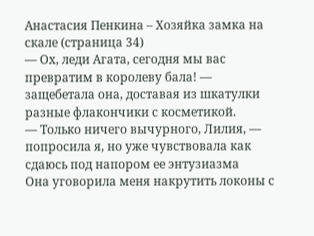Анастасия Пенкина – Хозяйка замка на скале (страница 34)
— Ох, леди Агата, сегодня мы вас превратим в королеву бала! — защебетала она, доставая из шкатулки разные флакончики с косметикой.
— Только ничего вычурного, Лилия, — попросила я, но уже чувствовала как сдаюсь под напором ее энтузиазма
Она уговорила меня накрутить локоны с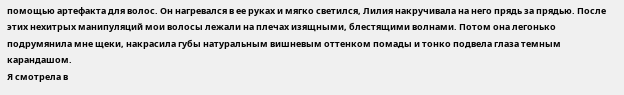помощью артефакта для волос. Он нагревался в ее руках и мягко светился, Лилия накручивала на него прядь за прядью. После этих нехитрых манипуляций мои волосы лежали на плечах изящными, блестящими волнами. Потом она легонько подрумянила мне щеки, накрасила губы натуральным вишневым оттенком помады и тонко подвела глаза темным карандашом.
Я смотрела в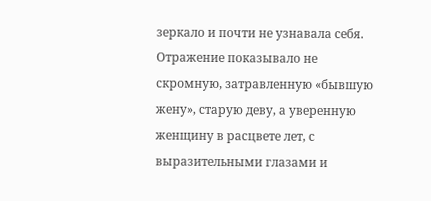зеркало и почти не узнавала себя. Отражение показывало не скромную, затравленную «бывшую жену», старую деву, а уверенную женщину в расцвете лет, с выразительными глазами и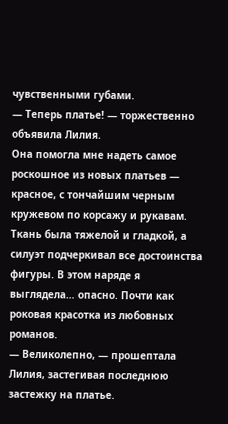чувственными губами.
— Теперь платье! — торжественно объявила Лилия.
Она помогла мне надеть самое роскошное из новых платьев — красное, с тончайшим черным кружевом по корсажу и рукавам. Ткань была тяжелой и гладкой, а силуэт подчеркивал все достоинства фигуры. В этом наряде я выглядела… опасно. Почти как роковая красотка из любовных романов.
— Великолепно, — прошептала Лилия, застегивая последнюю застежку на платье.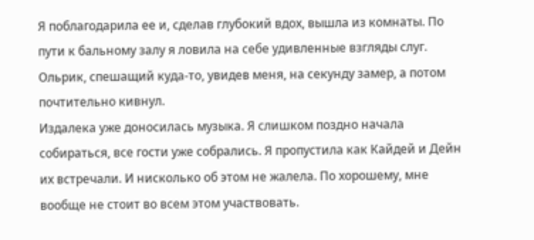Я поблагодарила ее и, сделав глубокий вдох, вышла из комнаты. По пути к бальному залу я ловила на себе удивленные взгляды слуг. Ольрик, спешащий куда-то, увидев меня, на секунду замер, а потом почтительно кивнул.
Издалека уже доносилась музыка. Я слишком поздно начала собираться, все гости уже собрались. Я пропустила как Кайдей и Дейн их встречали. И нисколько об этом не жалела. По хорошему, мне вообще не стоит во всем этом участвовать.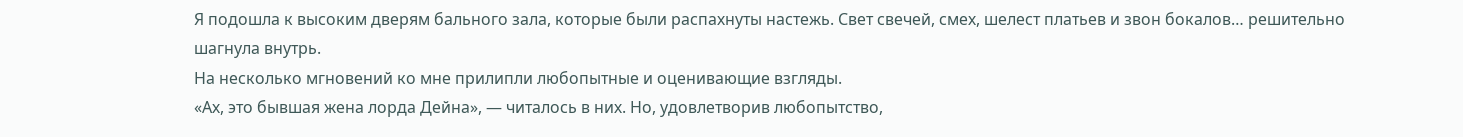Я подошла к высоким дверям бального зала, которые были распахнуты настежь. Свет свечей, смех, шелест платьев и звон бокалов… решительно шагнула внутрь.
На несколько мгновений ко мне прилипли любопытные и оценивающие взгляды.
«Ах, это бывшая жена лорда Дейна», — читалось в них. Но, удовлетворив любопытство,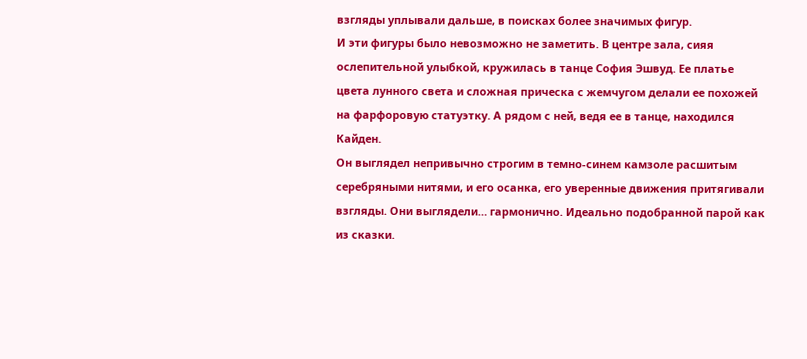взгляды уплывали дальше, в поисках более значимых фигур.
И эти фигуры было невозможно не заметить. В центре зала, сияя ослепительной улыбкой, кружилась в танце София Эшвуд. Ее платье цвета лунного света и сложная прическа с жемчугом делали ее похожей на фарфоровую статуэтку. А рядом с ней, ведя ее в танце, находился Кайден.
Он выглядел непривычно строгим в темно-синем камзоле расшитым серебряными нитями, и его осанка, его уверенные движения притягивали взгляды. Они выглядели… гармонично. Идеально подобранной парой как из сказки.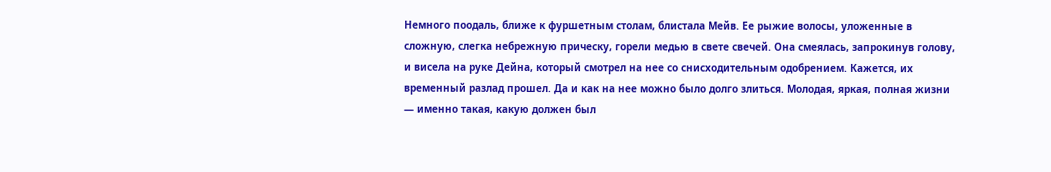Немного поодаль, ближе к фуршетным столам, блистала Мейв. Ее рыжие волосы, уложенные в сложную, слегка небрежную прическу, горели медью в свете свечей. Она смеялась, запрокинув голову, и висела на руке Дейна, который смотрел на нее со снисходительным одобрением. Кажется, их временный разлад прошел. Да и как на нее можно было долго злиться. Молодая, яркая, полная жизни — именно такая, какую должен был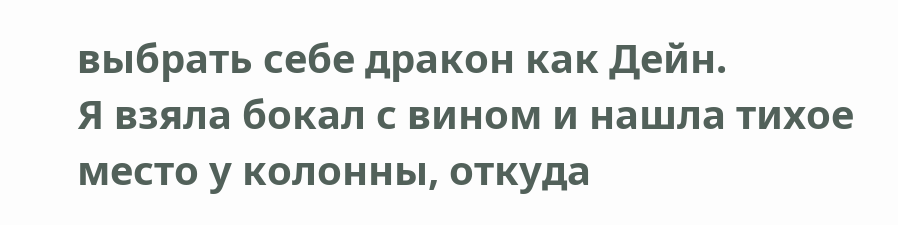выбрать себе дракон как Дейн.
Я взяла бокал с вином и нашла тихое место у колонны, откуда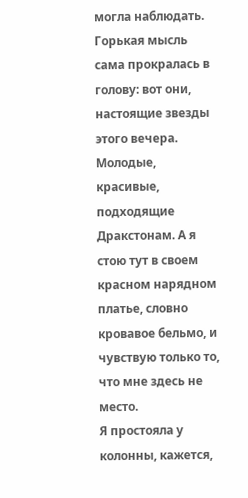могла наблюдать. Горькая мысль сама прокралась в голову: вот они, настоящие звезды этого вечера. Молодые, красивые, подходящие Дракстонам. А я стою тут в своем красном нарядном платье, словно кровавое бельмо, и чувствую только то, что мне здесь не место.
Я простояла у колонны, кажется,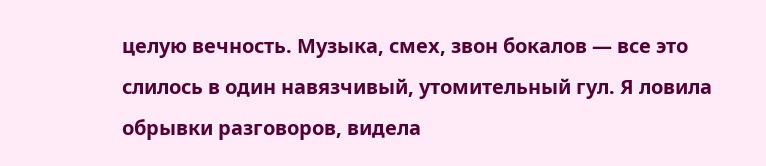целую вечность. Музыка, смех, звон бокалов — все это слилось в один навязчивый, утомительный гул. Я ловила обрывки разговоров, видела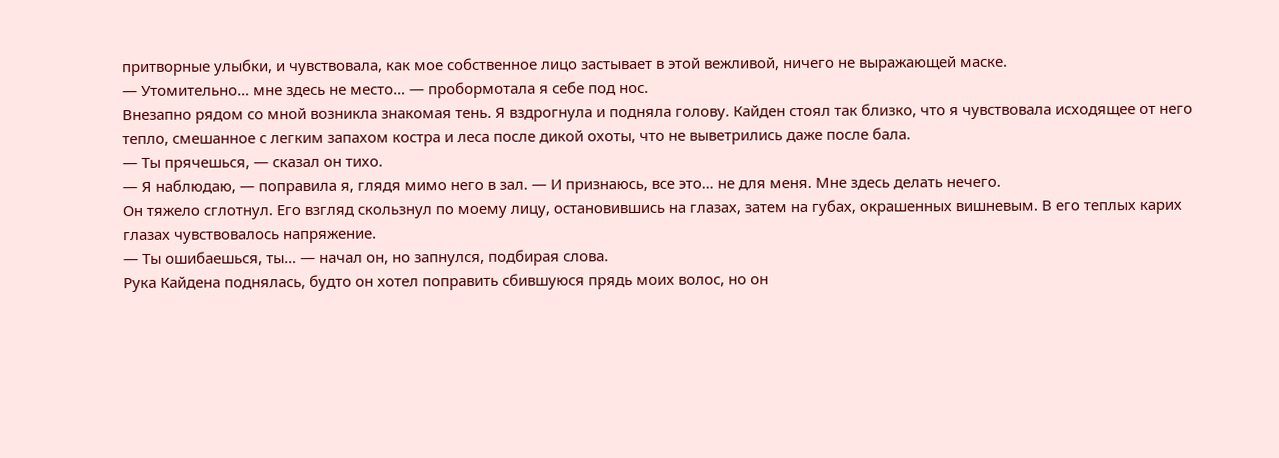притворные улыбки, и чувствовала, как мое собственное лицо застывает в этой вежливой, ничего не выражающей маске.
— Утомительно… мне здесь не место… — пробормотала я себе под нос.
Внезапно рядом со мной возникла знакомая тень. Я вздрогнула и подняла голову. Кайден стоял так близко, что я чувствовала исходящее от него тепло, смешанное с легким запахом костра и леса после дикой охоты, что не выветрились даже после бала.
— Ты прячешься, — сказал он тихо.
— Я наблюдаю, — поправила я, глядя мимо него в зал. — И признаюсь, все это… не для меня. Мне здесь делать нечего.
Он тяжело сглотнул. Его взгляд скользнул по моему лицу, остановившись на глазах, затем на губах, окрашенных вишневым. В его теплых карих глазах чувствовалось напряжение.
— Ты ошибаешься, ты… — начал он, но запнулся, подбирая слова.
Рука Кайдена поднялась, будто он хотел поправить сбившуюся прядь моих волос, но он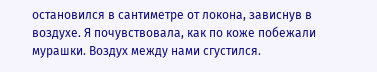остановился в сантиметре от локона, зависнув в воздухе. Я почувствовала, как по коже побежали мурашки. Воздух между нами сгустился.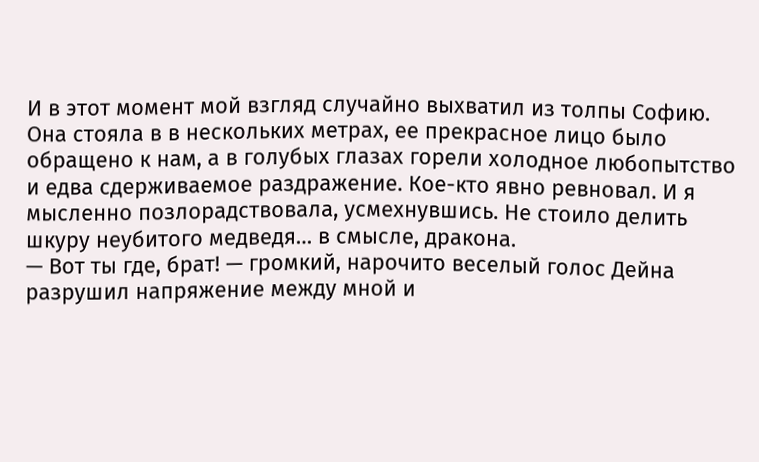И в этот момент мой взгляд случайно выхватил из толпы Софию. Она стояла в в нескольких метрах, ее прекрасное лицо было обращено к нам, а в голубых глазах горели холодное любопытство и едва сдерживаемое раздражение. Кое-кто явно ревновал. И я мысленно позлорадствовала, усмехнувшись. Не стоило делить шкуру неубитого медведя… в смысле, дракона.
— Вот ты где, брат! — громкий, нарочито веселый голос Дейна разрушил напряжение между мной и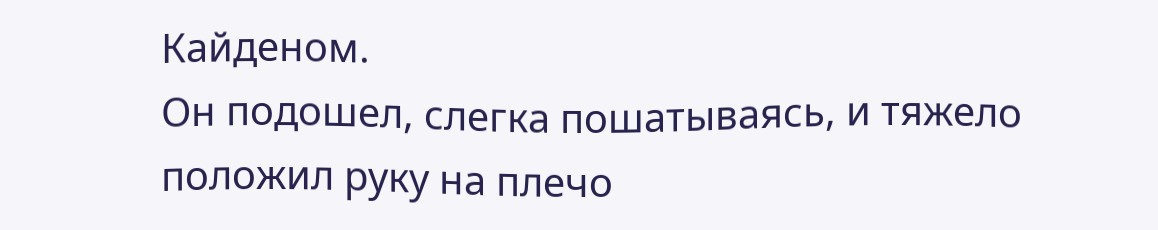Кайденом.
Он подошел, слегка пошатываясь, и тяжело положил руку на плечо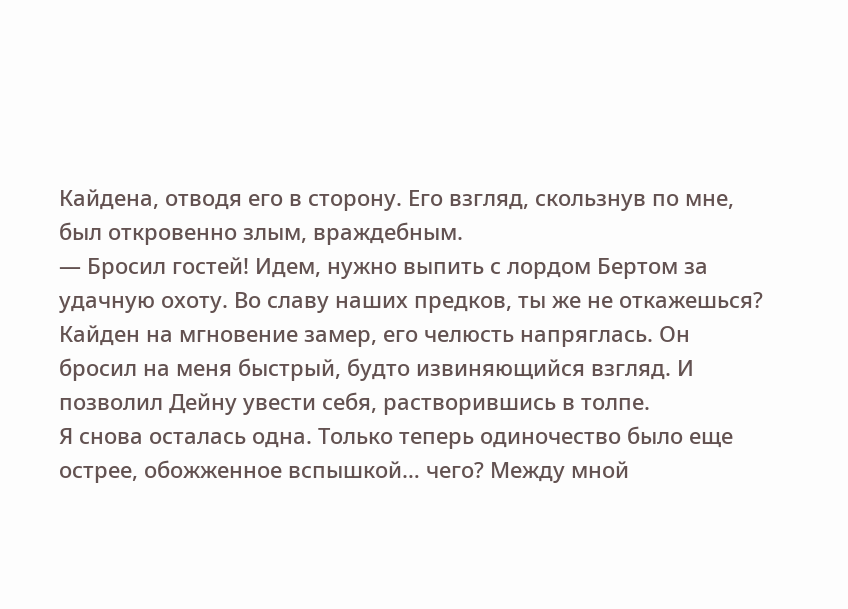Кайдена, отводя его в сторону. Его взгляд, скользнув по мне, был откровенно злым, враждебным.
— Бросил гостей! Идем, нужно выпить с лордом Бертом за удачную охоту. Во славу наших предков, ты же не откажешься?
Кайден на мгновение замер, его челюсть напряглась. Он бросил на меня быстрый, будто извиняющийся взгляд. И позволил Дейну увести себя, растворившись в толпе.
Я снова осталась одна. Только теперь одиночество было еще острее, обожженное вспышкой… чего? Между мной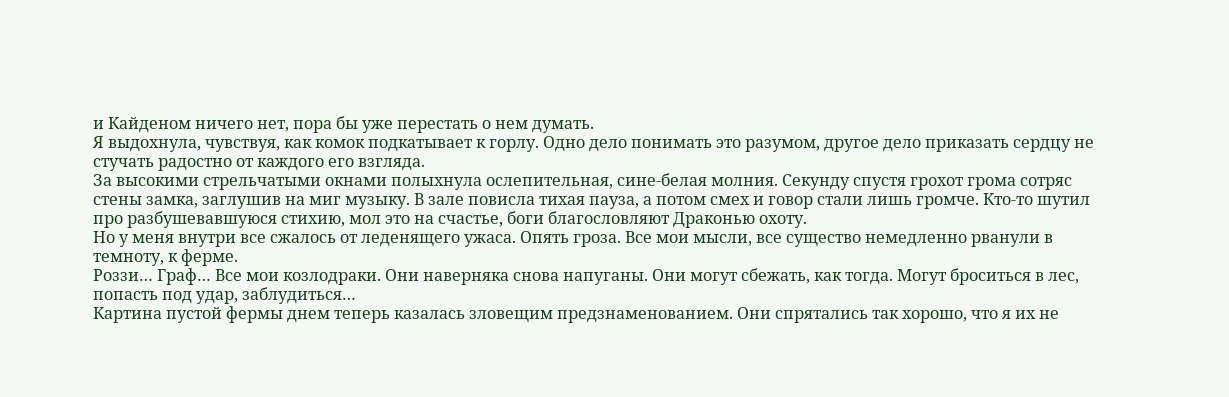и Кайденом ничего нет, пора бы уже перестать о нем думать.
Я выдохнула, чувствуя, как комок подкатывает к горлу. Одно дело понимать это разумом, другое дело приказать сердцу не стучать радостно от каждого его взгляда.
За высокими стрельчатыми окнами полыхнула ослепительная, сине-белая молния. Секунду спустя грохот грома сотряс стены замка, заглушив на миг музыку. В зале повисла тихая пауза, а потом смех и говор стали лишь громче. Кто-то шутил про разбушевавшуюся стихию, мол это на счастье, боги благословляют Драконью охоту.
Но у меня внутри все сжалось от леденящего ужаса. Опять гроза. Все мои мысли, все существо немедленно рванули в темноту, к ферме.
Роззи… Граф… Все мои козлодраки. Они наверняка снова напуганы. Они могут сбежать, как тогда. Могут броситься в лес, попасть под удар, заблудиться…
Картина пустой фермы днем теперь казалась зловещим предзнаменованием. Они спрятались так хорошо, что я их не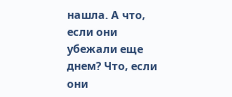нашла. А что, если они убежали еще днем? Что, если они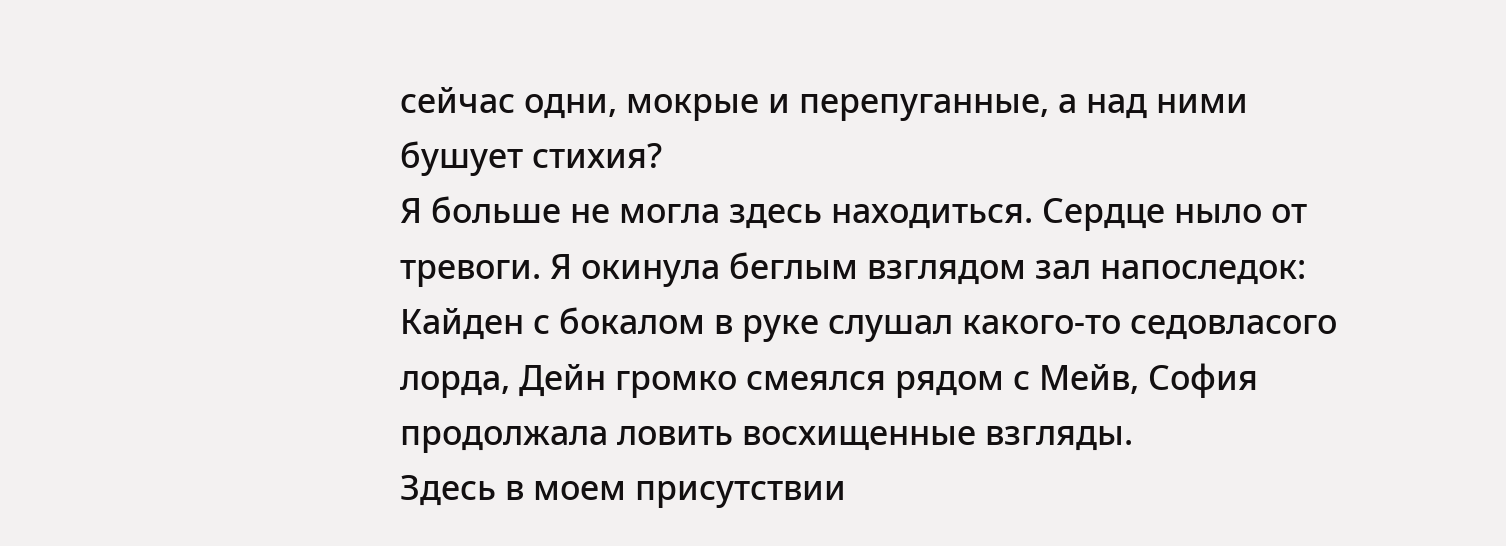сейчас одни, мокрые и перепуганные, а над ними бушует стихия?
Я больше не могла здесь находиться. Сердце ныло от тревоги. Я окинула беглым взглядом зал напоследок: Кайден с бокалом в руке слушал какого-то седовласого лорда, Дейн громко смеялся рядом с Мейв, София продолжала ловить восхищенные взгляды.
Здесь в моем присутствии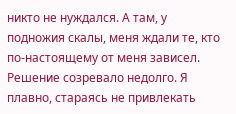никто не нуждался. А там, у подножия скалы, меня ждали те, кто по-настоящему от меня зависел.
Решение созревало недолго. Я плавно, стараясь не привлекать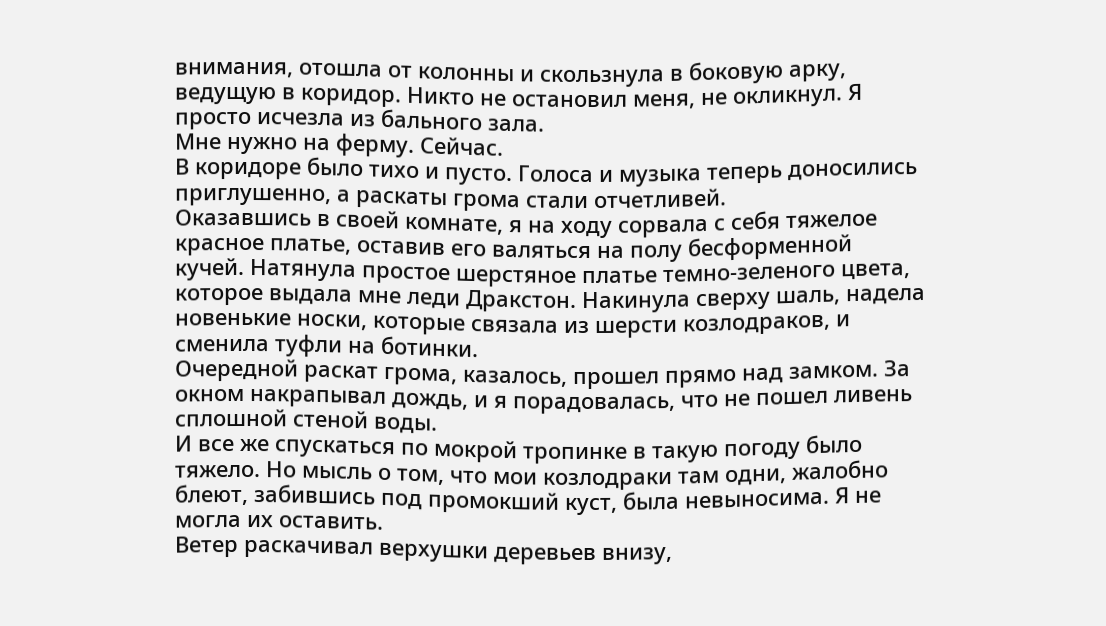внимания, отошла от колонны и скользнула в боковую арку, ведущую в коридор. Никто не остановил меня, не окликнул. Я просто исчезла из бального зала.
Мне нужно на ферму. Сейчас.
В коридоре было тихо и пусто. Голоса и музыка теперь доносились приглушенно, а раскаты грома стали отчетливей.
Оказавшись в своей комнате, я на ходу сорвала с себя тяжелое красное платье, оставив его валяться на полу бесформенной кучей. Натянула простое шерстяное платье темно-зеленого цвета, которое выдала мне леди Дракстон. Накинула сверху шаль, надела новенькие носки, которые связала из шерсти козлодраков, и сменила туфли на ботинки.
Очередной раскат грома, казалось, прошел прямо над замком. За окном накрапывал дождь, и я порадовалась, что не пошел ливень сплошной стеной воды.
И все же спускаться по мокрой тропинке в такую погоду было тяжело. Но мысль о том, что мои козлодраки там одни, жалобно блеют, забившись под промокший куст, была невыносима. Я не могла их оставить.
Ветер раскачивал верхушки деревьев внизу,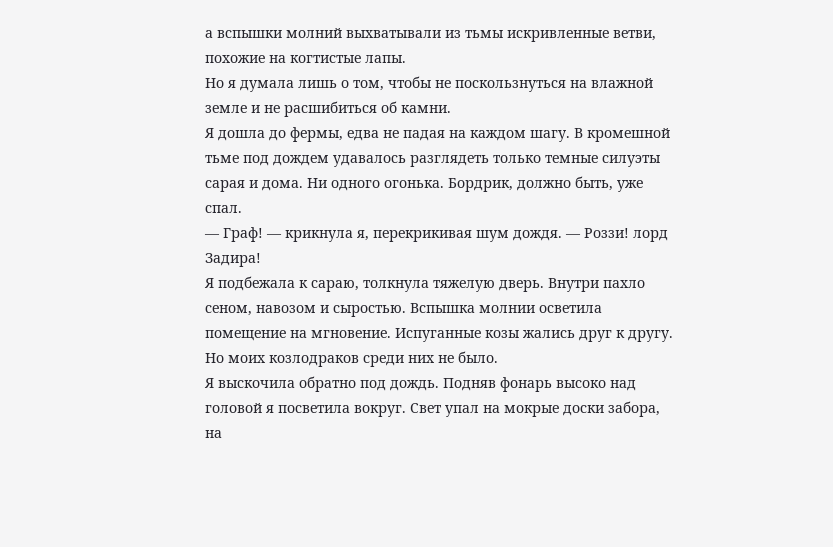а вспышки молний выхватывали из тьмы искривленные ветви, похожие на когтистые лапы.
Но я думала лишь о том, чтобы не поскользнуться на влажной земле и не расшибиться об камни.
Я дошла до фермы, едва не падая на каждом шагу. В кромешной тьме под дождем удавалось разглядеть только темные силуэты сарая и дома. Ни одного огонька. Бордрик, должно быть, уже спал.
— Граф! — крикнула я, перекрикивая шум дождя. — Роззи! лорд Задира!
Я подбежала к сараю, толкнула тяжелую дверь. Внутри пахло сеном, навозом и сыростью. Вспышка молнии осветила помещение на мгновение. Испуганные козы жались друг к другу. Но моих козлодраков среди них не было.
Я выскочила обратно под дождь. Подняв фонарь высоко над головой я посветила вокруг. Свет упал на мокрые доски забора, на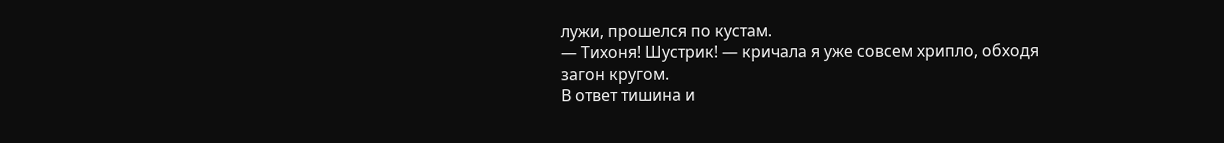лужи, прошелся по кустам.
— Тихоня! Шустрик! — кричала я уже совсем хрипло, обходя загон кругом.
В ответ тишина и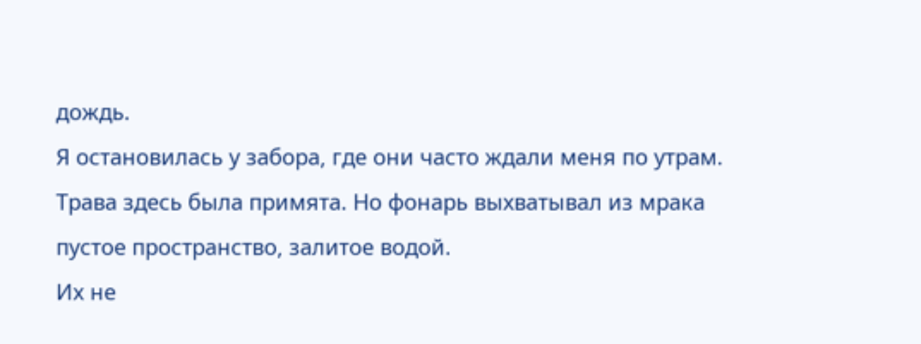дождь.
Я остановилась у забора, где они часто ждали меня по утрам. Трава здесь была примята. Но фонарь выхватывал из мрака пустое пространство, залитое водой.
Их не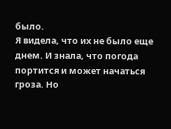было.
Я видела, что их не было еще днем. И знала, что погода портится и может начаться гроза. Но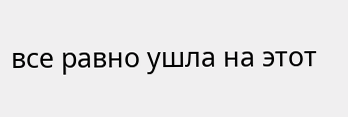все равно ушла на этот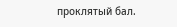проклятый бал.